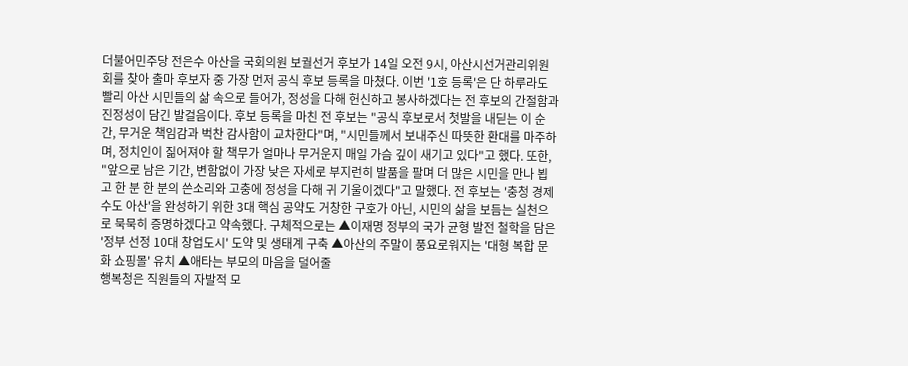더불어민주당 전은수 아산을 국회의원 보궐선거 후보가 14일 오전 9시, 아산시선거관리위원회를 찾아 출마 후보자 중 가장 먼저 공식 후보 등록을 마쳤다. 이번 '1호 등록'은 단 하루라도 빨리 아산 시민들의 삶 속으로 들어가, 정성을 다해 헌신하고 봉사하겠다는 전 후보의 간절함과 진정성이 담긴 발걸음이다. 후보 등록을 마친 전 후보는 "공식 후보로서 첫발을 내딛는 이 순간, 무거운 책임감과 벅찬 감사함이 교차한다"며, "시민들께서 보내주신 따뜻한 환대를 마주하며, 정치인이 짊어져야 할 책무가 얼마나 무거운지 매일 가슴 깊이 새기고 있다"고 했다. 또한, "앞으로 남은 기간, 변함없이 가장 낮은 자세로 부지런히 발품을 팔며 더 많은 시민을 만나 뵙고 한 분 한 분의 쓴소리와 고충에 정성을 다해 귀 기울이겠다"고 말했다. 전 후보는 '충청 경제수도 아산'을 완성하기 위한 3대 핵심 공약도 거창한 구호가 아닌, 시민의 삶을 보듬는 실천으로 묵묵히 증명하겠다고 약속했다. 구체적으로는 ▲이재명 정부의 국가 균형 발전 철학을 담은 '정부 선정 10대 창업도시' 도약 및 생태계 구축 ▲아산의 주말이 풍요로워지는 '대형 복합 문화 쇼핑몰' 유치 ▲애타는 부모의 마음을 덜어줄
행복청은 직원들의 자발적 모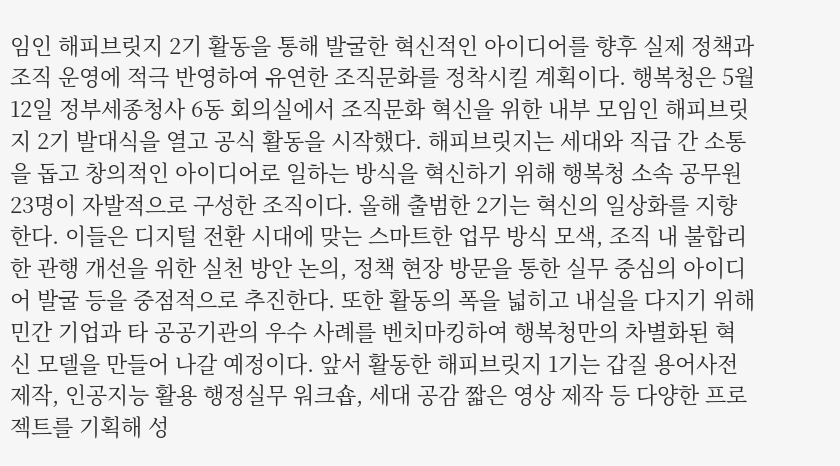임인 해피브릿지 2기 활동을 통해 발굴한 혁신적인 아이디어를 향후 실제 정책과 조직 운영에 적극 반영하여 유연한 조직문화를 정착시킬 계획이다. 행복청은 5월 12일 정부세종청사 6동 회의실에서 조직문화 혁신을 위한 내부 모임인 해피브릿지 2기 발대식을 열고 공식 활동을 시작했다. 해피브릿지는 세대와 직급 간 소통을 돕고 창의적인 아이디어로 일하는 방식을 혁신하기 위해 행복청 소속 공무원 23명이 자발적으로 구성한 조직이다. 올해 출범한 2기는 혁신의 일상화를 지향한다. 이들은 디지털 전환 시대에 맞는 스마트한 업무 방식 모색, 조직 내 불합리한 관행 개선을 위한 실천 방안 논의, 정책 현장 방문을 통한 실무 중심의 아이디어 발굴 등을 중점적으로 추진한다. 또한 활동의 폭을 넓히고 내실을 다지기 위해 민간 기업과 타 공공기관의 우수 사례를 벤치마킹하여 행복청만의 차별화된 혁신 모델을 만들어 나갈 예정이다. 앞서 활동한 해피브릿지 1기는 갑질 용어사전 제작, 인공지능 활용 행정실무 워크숍, 세대 공감 짧은 영상 제작 등 다양한 프로젝트를 기획해 성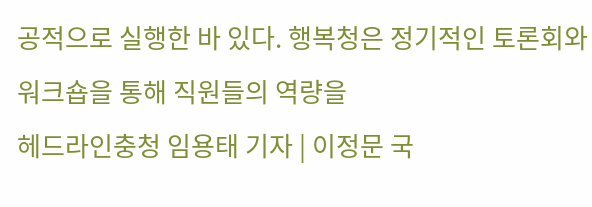공적으로 실행한 바 있다. 행복청은 정기적인 토론회와 워크숍을 통해 직원들의 역량을
헤드라인충청 임용태 기자 | 이정문 국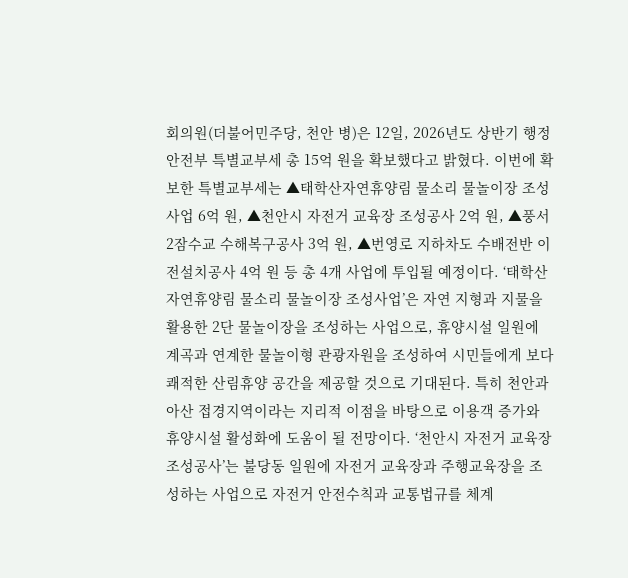회의원(더불어민주당, 천안 병)은 12일, 2026년도 상반기 행정안전부 특별교부세 총 15억 원을 확보했다고 밝혔다. 이번에 확보한 특별교부세는 ▲태학산자연휴양림 물소리 물놀이장 조성사업 6억 원, ▲천안시 자전거 교육장 조성공사 2억 원, ▲풍서2잠수교 수해복구공사 3억 원, ▲번영로 지하차도 수배전반 이전설치공사 4억 원 등 총 4개 사업에 투입될 예정이다. ‘태학산자연휴양림 물소리 물놀이장 조성사업’은 자연 지형과 지물을 활용한 2단 물놀이장을 조성하는 사업으로, 휴양시설 일원에 계곡과 연계한 물놀이형 관광자원을 조성하여 시민들에게 보다 쾌적한 산림휴양 공간을 제공할 것으로 기대된다. 특히 천안과 아산 접경지역이라는 지리적 이점을 바탕으로 이용객 증가와 휴양시설 활성화에 도움이 될 전망이다. ‘천안시 자전거 교육장 조성공사’는 불당동 일원에 자전거 교육장과 주행교육장을 조성하는 사업으로 자전거 안전수칙과 교통법규를 체계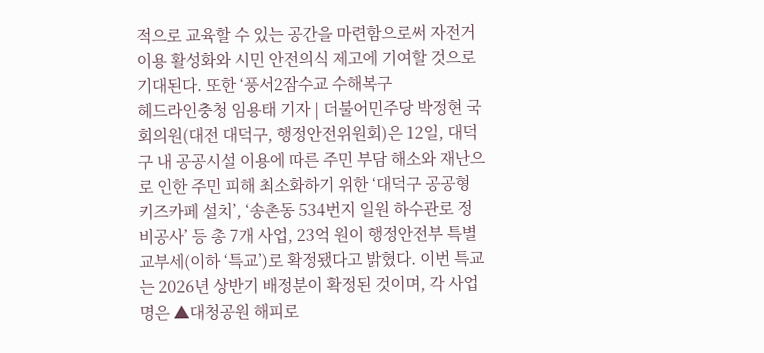적으로 교육할 수 있는 공간을 마련함으로써 자전거 이용 활성화와 시민 안전의식 제고에 기여할 것으로 기대된다. 또한 ‘풍서2잠수교 수해복구
헤드라인충청 임용태 기자 | 더불어민주당 박정현 국회의원(대전 대덕구, 행정안전위원회)은 12일, 대덕구 내 공공시설 이용에 따른 주민 부담 해소와 재난으로 인한 주민 피해 최소화하기 위한 ‘대덕구 공공형 키즈카페 설치’, ‘송촌동 534번지 일원 하수관로 정비공사’ 등 총 7개 사업, 23억 원이 행정안전부 특별교부세(이하 ‘특교’)로 확정됐다고 밝혔다. 이번 특교는 2026년 상반기 배정분이 확정된 것이며, 각 사업명은 ▲대청공원 해피로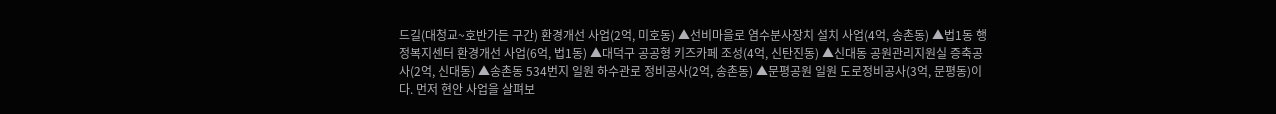드길(대청교~호반가든 구간) 환경개선 사업(2억, 미호동) ▲선비마을로 염수분사장치 설치 사업(4억, 송촌동) ▲법1동 행정복지센터 환경개선 사업(6억, 법1동) ▲대덕구 공공형 키즈카페 조성(4억, 신탄진동) ▲신대동 공원관리지원실 증축공사(2억, 신대동) ▲송촌동 534번지 일원 하수관로 정비공사(2억, 송촌동) ▲문평공원 일원 도로정비공사(3억, 문평동)이다. 먼저 현안 사업을 살펴보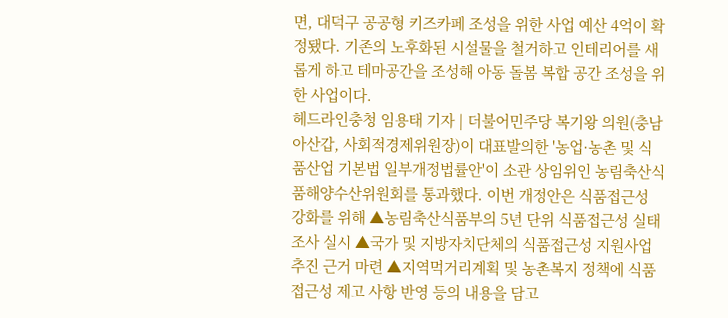면, 대덕구 공공형 키즈카페 조성을 위한 사업 예산 4억이 확정됐다. 기존의 노후화된 시설물을 철거하고 인테리어를 새롭게 하고 테마공간을 조성해 아동 돌봄 복합 공간 조성을 위한 사업이다.
헤드라인충청 임용태 기자 | 더불어민주당 복기왕 의원(충남 아산갑, 사회적경제위원장)이 대표발의한 '농업·농촌 및 식품산업 기본법 일부개정법률안'이 소관 상임위인 농림축산식품해양수산위원회를 통과했다. 이번 개정안은 식품접근성 강화를 위해 ▲농림축산식품부의 5년 단위 식품접근성 실태조사 실시 ▲국가 및 지방자치단체의 식품접근성 지원사업 추진 근거 마련 ▲지역먹거리계획 및 농촌복지 정책에 식품접근성 제고 사항 반영 등의 내용을 담고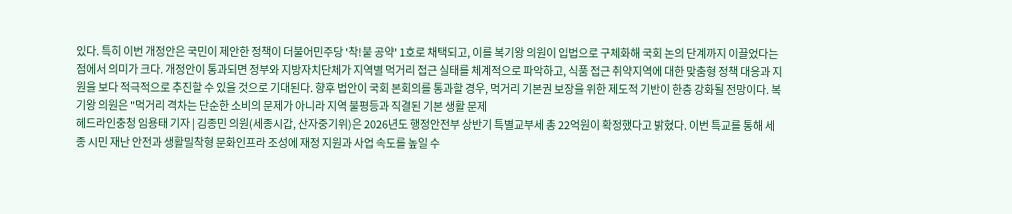있다. 특히 이번 개정안은 국민이 제안한 정책이 더불어민주당 '착!붙 공약' 1호로 채택되고, 이를 복기왕 의원이 입법으로 구체화해 국회 논의 단계까지 이끌었다는 점에서 의미가 크다. 개정안이 통과되면 정부와 지방자치단체가 지역별 먹거리 접근 실태를 체계적으로 파악하고, 식품 접근 취약지역에 대한 맞춤형 정책 대응과 지원을 보다 적극적으로 추진할 수 있을 것으로 기대된다. 향후 법안이 국회 본회의를 통과할 경우, 먹거리 기본권 보장을 위한 제도적 기반이 한층 강화될 전망이다. 복기왕 의원은 "먹거리 격차는 단순한 소비의 문제가 아니라 지역 불평등과 직결된 기본 생활 문제
헤드라인충청 임용태 기자 | 김종민 의원(세종시갑, 산자중기위)은 2026년도 행정안전부 상반기 특별교부세 총 22억원이 확정했다고 밝혔다. 이번 특교를 통해 세종 시민 재난 안전과 생활밀착형 문화인프라 조성에 재정 지원과 사업 속도를 높일 수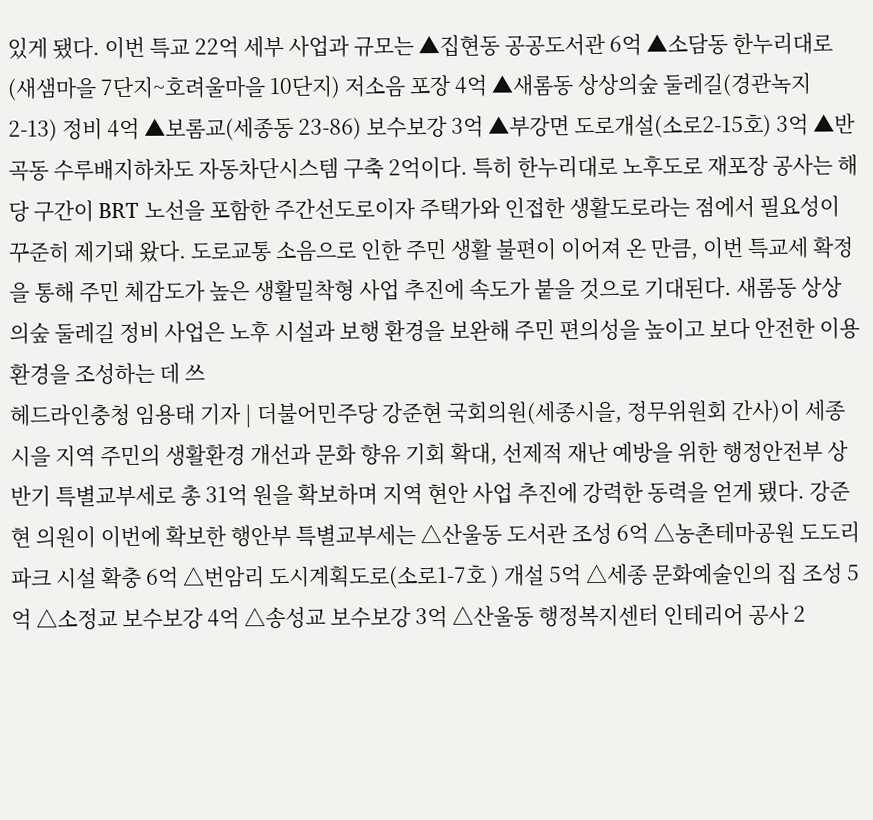있게 됐다. 이번 특교 22억 세부 사업과 규모는 ▲집현동 공공도서관 6억 ▲소담동 한누리대로(새샘마을 7단지~호려울마을 10단지) 저소음 포장 4억 ▲새롬동 상상의숲 둘레길(경관녹지 2-13) 정비 4억 ▲보롬교(세종동 23-86) 보수보강 3억 ▲부강면 도로개설(소로2-15호) 3억 ▲반곡동 수루배지하차도 자동차단시스템 구축 2억이다. 특히 한누리대로 노후도로 재포장 공사는 해당 구간이 BRT 노선을 포함한 주간선도로이자 주택가와 인접한 생활도로라는 점에서 필요성이 꾸준히 제기돼 왔다. 도로교통 소음으로 인한 주민 생활 불편이 이어져 온 만큼, 이번 특교세 확정을 통해 주민 체감도가 높은 생활밀착형 사업 추진에 속도가 붙을 것으로 기대된다. 새롬동 상상의숲 둘레길 정비 사업은 노후 시설과 보행 환경을 보완해 주민 편의성을 높이고 보다 안전한 이용환경을 조성하는 데 쓰
헤드라인충청 임용태 기자 | 더불어민주당 강준현 국회의원(세종시을, 정무위원회 간사)이 세종시을 지역 주민의 생활환경 개선과 문화 향유 기회 확대, 선제적 재난 예방을 위한 행정안전부 상반기 특별교부세로 총 31억 원을 확보하며 지역 현안 사업 추진에 강력한 동력을 얻게 됐다. 강준현 의원이 이번에 확보한 행안부 특별교부세는 △산울동 도서관 조성 6억 △농촌테마공원 도도리파크 시설 확충 6억 △번암리 도시계획도로(소로1-7호 ) 개설 5억 △세종 문화예술인의 집 조성 5억 △소정교 보수보강 4억 △송성교 보수보강 3억 △산울동 행정복지센터 인테리어 공사 2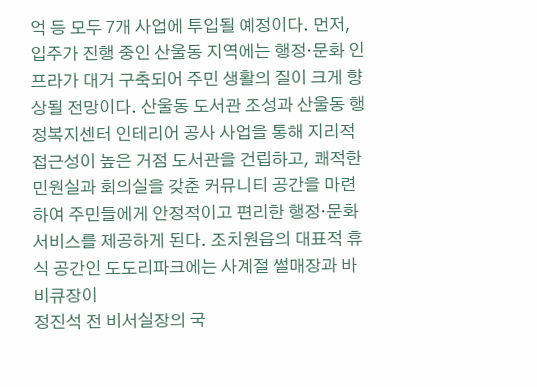억 등 모두 7개 사업에 투입될 예정이다. 먼저, 입주가 진행 중인 산울동 지역에는 행정·문화 인프라가 대거 구축되어 주민 생활의 질이 크게 향상될 전망이다. 산울동 도서관 조성과 산울동 행정복지센터 인테리어 공사 사업을 통해 지리적 접근성이 높은 거점 도서관을 건립하고, 쾌적한 민원실과 회의실을 갖춘 커뮤니티 공간을 마련하여 주민들에게 안정적이고 편리한 행정·문화 서비스를 제공하게 된다. 조치원읍의 대표적 휴식 공간인 도도리파크에는 사계절 썰매장과 바비큐장이
정진석 전 비서실장의 국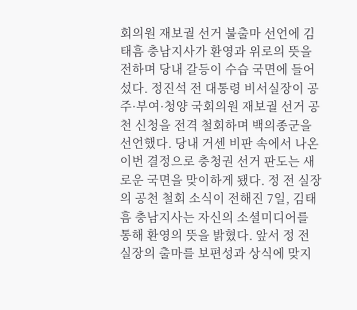회의원 재보궐 선거 불출마 선언에 김태흠 충남지사가 환영과 위로의 뜻을 전하며 당내 갈등이 수습 국면에 들어섰다. 정진석 전 대통령 비서실장이 공주·부여·청양 국회의원 재보궐 선거 공천 신청을 전격 철회하며 백의종군을 선언했다. 당내 거센 비판 속에서 나온 이번 결정으로 충청권 선거 판도는 새로운 국면을 맞이하게 됐다. 정 전 실장의 공천 철회 소식이 전해진 7일, 김태흠 충남지사는 자신의 소셜미디어를 통해 환영의 뜻을 밝혔다. 앞서 정 전 실장의 출마를 보편성과 상식에 맞지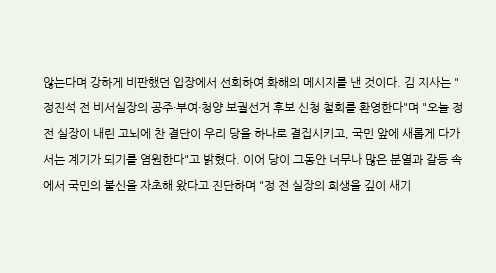않는다며 강하게 비판했던 입장에서 선회하여 화해의 메시지를 낸 것이다. 김 지사는 "정진석 전 비서실장의 공주·부여·청양 보궐선거 후보 신청 철회를 환영한다"며 "오늘 정 전 실장이 내린 고뇌에 찬 결단이 우리 당을 하나로 결집시키고, 국민 앞에 새롭게 다가서는 계기가 되기를 염원한다"고 밝혔다. 이어 당이 그동안 너무나 많은 분열과 갈등 속에서 국민의 불신을 자초해 왔다고 진단하며 "정 전 실장의 희생을 깊이 새기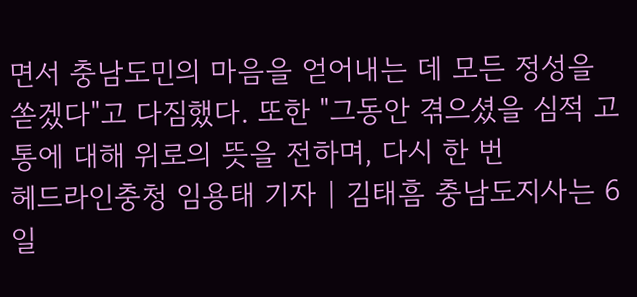면서 충남도민의 마음을 얻어내는 데 모든 정성을 쏟겠다"고 다짐했다. 또한 "그동안 겪으셨을 심적 고통에 대해 위로의 뜻을 전하며, 다시 한 번
헤드라인충청 임용태 기자 | 김태흠 충남도지사는 6일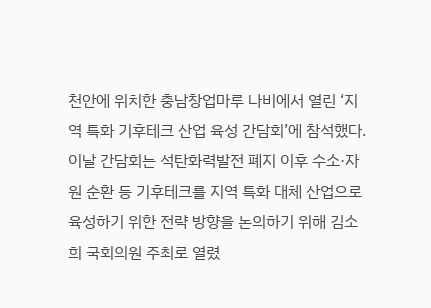천안에 위치한 충남창업마루 나비에서 열린 ‘지역 특화 기후테크 산업 육성 간담회’에 참석했다. 이날 간담회는 석탄화력발전 폐지 이후 수소·자원 순환 등 기후테크를 지역 특화 대체 산업으로 육성하기 위한 전략 방향을 논의하기 위해 김소희 국회의원 주최로 열렸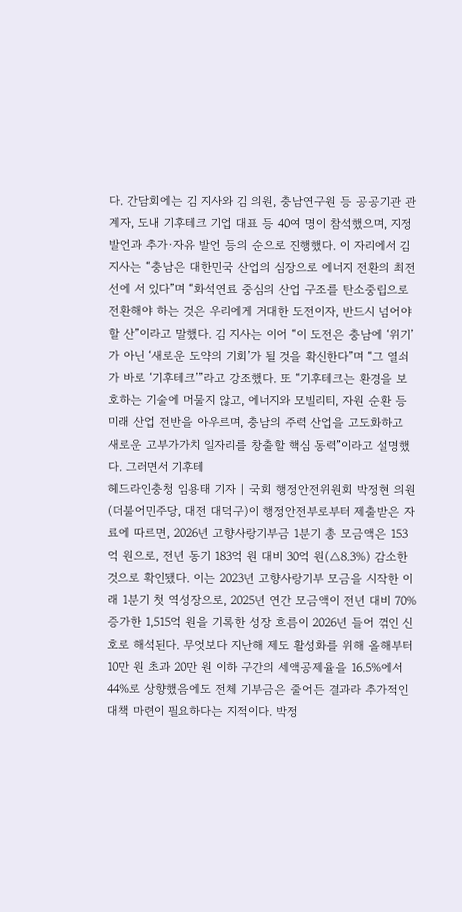다. 간담회에는 김 지사와 김 의원, 충남연구원 등 공공기관 관계자, 도내 기후테크 기업 대표 등 40여 명이 참석했으며, 지정 발언과 추가·자유 발언 등의 순으로 진행했다. 이 자리에서 김 지사는 “충남은 대한민국 산업의 심장으로 에너지 전환의 최전선에 서 있다”며 “화석연료 중심의 산업 구조를 탄소중립으로 전환해야 하는 것은 우리에게 거대한 도전이자, 반드시 넘어야 할 산”이라고 말했다. 김 지사는 이어 “이 도전은 충남에 ‘위기’가 아닌 ‘새로운 도약의 기회’가 될 것을 확신한다”며 “그 열쇠가 바로 ‘기후테크’”라고 강조했다. 또 “기후테크는 환경을 보호하는 기술에 머물지 않고, 에너지와 모빌리티, 자원 순환 등 미래 산업 전반을 아우르며, 충남의 주력 산업을 고도화하고 새로운 고부가가치 일자리를 창출할 핵심 동력”이라고 설명했다. 그러면서 기후테
헤드라인충청 임용태 기자 | 국회 행정안전위원회 박정현 의원(더불어민주당, 대전 대덕구)이 행정안전부로부터 제출받은 자료에 따르면, 2026년 고향사랑기부금 1분기 총 모금액은 153억 원으로, 전년 동기 183억 원 대비 30억 원(△8.3%) 감소한 것으로 확인됐다. 이는 2023년 고향사랑기부 모금을 시작한 이래 1분기 첫 역성장으로, 2025년 연간 모금액이 전년 대비 70% 증가한 1,515억 원을 기록한 성장 흐름이 2026년 들어 꺾인 신호로 해석된다. 무엇보다 지난해 제도 활성화를 위해 올해부터 10만 원 초과 20만 원 이하 구간의 세액공제율을 16.5%에서 44%로 상향했음에도 전체 기부금은 줄어든 결과라 추가적인 대책 마련이 필요하다는 지적이다. 박정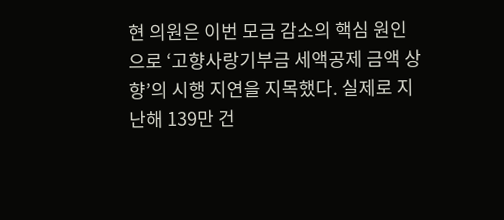현 의원은 이번 모금 감소의 핵심 원인으로 ‘고향사랑기부금 세액공제 금액 상향’의 시행 지연을 지목했다. 실제로 지난해 139만 건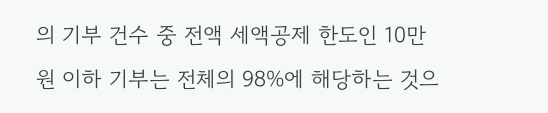의 기부 건수 중 전액 세액공제 한도인 10만 원 이하 기부는 전체의 98%에 해당하는 것으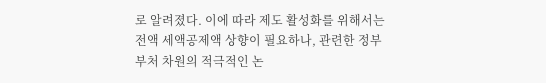로 알려졌다. 이에 따라 제도 활성화를 위해서는 전액 세액공제액 상향이 필요하나, 관련한 정부 부처 차원의 적극적인 논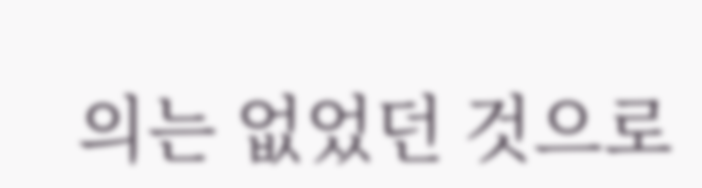의는 없었던 것으로